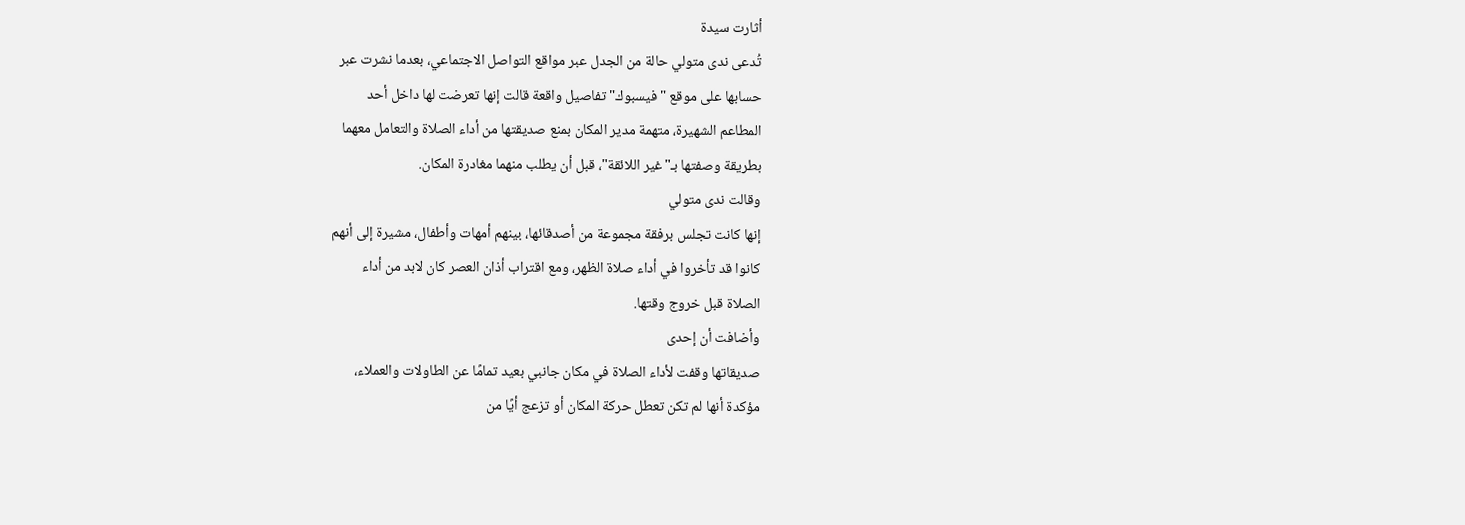أثارت سيدة
تُدعى ندى متولي حالة من الجدل عبر مواقع التواصل الاجتماعي، بعدما نشرت عبر
حسابها على موقع "فيسبوك" تفاصيل واقعة قالت إنها تعرضت لها داخل أحد
المطاعم الشهيرة، متهمة مدير المكان بمنع صديقتها من أداء الصلاة والتعامل معهما
بطريقة وصفتها بـ"غير اللائقة"، قبل أن يطلب منهما مغادرة المكان.
وقالت ندى متولي
إنها كانت تجلس برفقة مجموعة من أصدقائها، بينهم أمهات وأطفال، مشيرة إلى أنهم
كانوا قد تأخروا في أداء صلاة الظهر، ومع اقتراب أذان العصر كان لابد من أداء
الصلاة قبل خروج وقتها.
وأضافت أن إحدى
صديقاتها وقفت لأداء الصلاة في مكان جانبي بعيد تمامًا عن الطاولات والعملاء،
مؤكدة أنها لم تكن تعطل حركة المكان أو تزعج أيًا من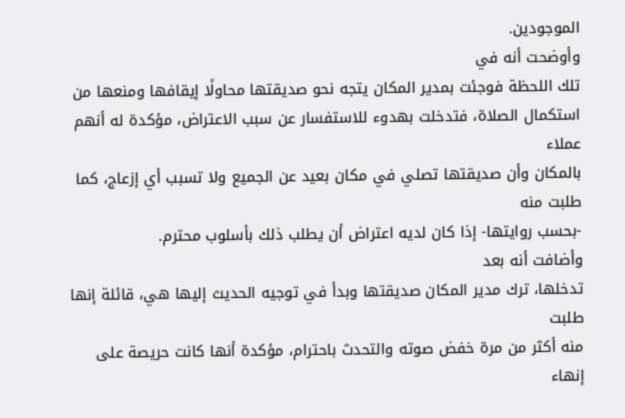الموجودين.
وأوضحت أنه في
تلك اللحظة فوجئت بمدير المكان يتجه نحو صديقتها محاولًا إيقافها ومنعها من
استكمال الصلاة، فتدخلت بهدوء للاستفسار عن سبب الاعتراض، مؤكدة له أنهم عملاء
بالمكان وأن صديقتها تصلي في مكان بعيد عن الجميع ولا تسبب أي إزعاج، كما طلبت منه
-بحسب روايتها- إذا كان لديه اعتراض أن يطلب ذلك بأسلوب محترم.
وأضافت أنه بعد
تدخلها، ترك مدير المكان صديقتها وبدأ في توجيه الحديث إليها هي، قائلة إنها طلبت
منه أكثر من مرة خفض صوته والتحدث باحترام، مؤكدة أنها كانت حريصة على إنهاء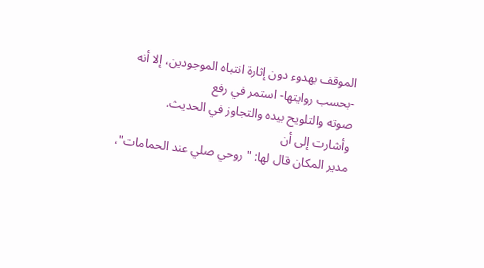الموقف بهدوء دون إثارة انتباه الموجودين، إلا أنه -بحسب روايتها- استمر في رفع
صوته والتلويح بيده والتجاوز في الحديث.
وأشارت إلى أن
مدير المكان قال لها: "روحي صلي عند الحمامات"،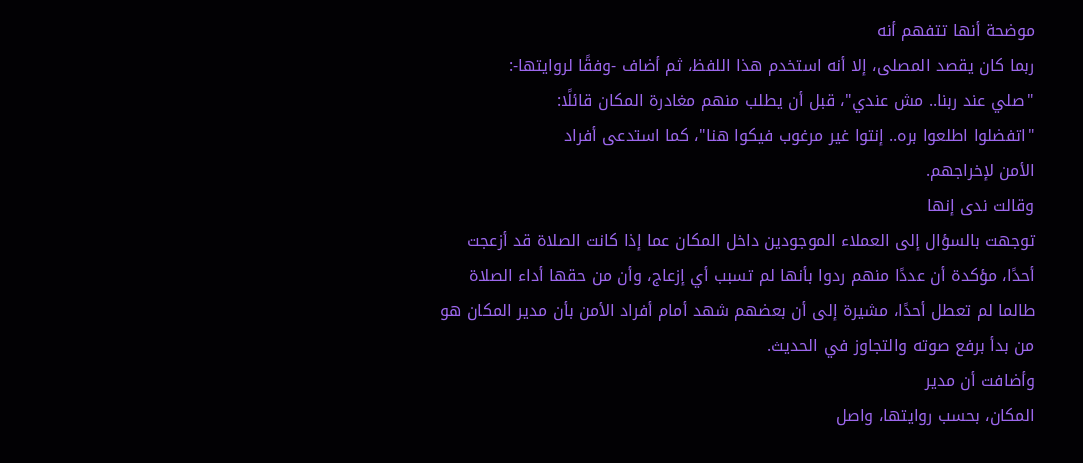موضحة أنها تتفهم أنه
ربما كان يقصد المصلى، إلا أنه استخدم هذا اللفظ، ثم أضاف -وفقًا لروايتها-:
"صلي عند ربنا.. مش عندي"، قبل أن يطلب منهم مغادرة المكان قائلًا:
"اتفضلوا اطلعوا بره.. إنتوا غير مرغوب فيكوا هنا"، كما استدعى أفراد
الأمن لإخراجهم.
وقالت ندى إنها
توجهت بالسؤال إلى العملاء الموجودين داخل المكان عما إذا كانت الصلاة قد أزعجت
أحدًا، مؤكدة أن عددًا منهم ردوا بأنها لم تسبب أي إزعاج، وأن من حقها أداء الصلاة
طالما لم تعطل أحدًا، مشيرة إلى أن بعضهم شهد أمام أفراد الأمن بأن مدير المكان هو
من بدأ برفع صوته والتجاوز في الحديث.
وأضافت أن مدير
المكان، بحسب روايتها، واصل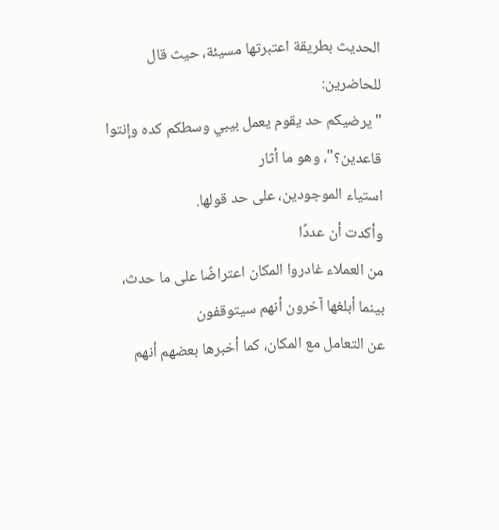الحديث بطريقة اعتبرتها مسيئة، حيث قال للحاضرين:
"يرضيكم حد يقوم يعمل بيبي وسطكم كده وإنتوا قاعدين؟"، وهو ما أثار
استياء الموجودين، على حد قولها.
وأكدت أن عددًا
من العملاء غادروا المكان اعتراضًا على ما حدث، بينما أبلغها آخرون أنهم سيتوقفون
عن التعامل مع المكان، كما أخبرها بعضهم أنهم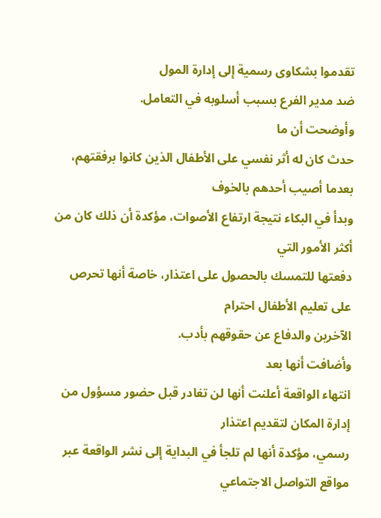تقدموا بشكاوى رسمية إلى إدارة المول
ضد مدير الفرع بسبب أسلوبه في التعامل.
وأوضحت أن ما
حدث كان له أثر نفسي على الأطفال الذين كانوا برفقتهم، بعدما أصيب أحدهم بالخوف
وبدأ في البكاء نتيجة ارتفاع الأصوات، مؤكدة أن ذلك كان من أكثر الأمور التي
دفعتها للتمسك بالحصول على اعتذار، خاصة أنها تحرص على تعليم الأطفال احترام
الآخرين والدفاع عن حقوقهم بأدب.
وأضافت أنها بعد
انتهاء الواقعة أعلنت أنها لن تغادر قبل حضور مسؤول من إدارة المكان لتقديم اعتذار
رسمي، مؤكدة أنها لم تلجأ في البداية إلى نشر الواقعة عبر مواقع التواصل الاجتماعي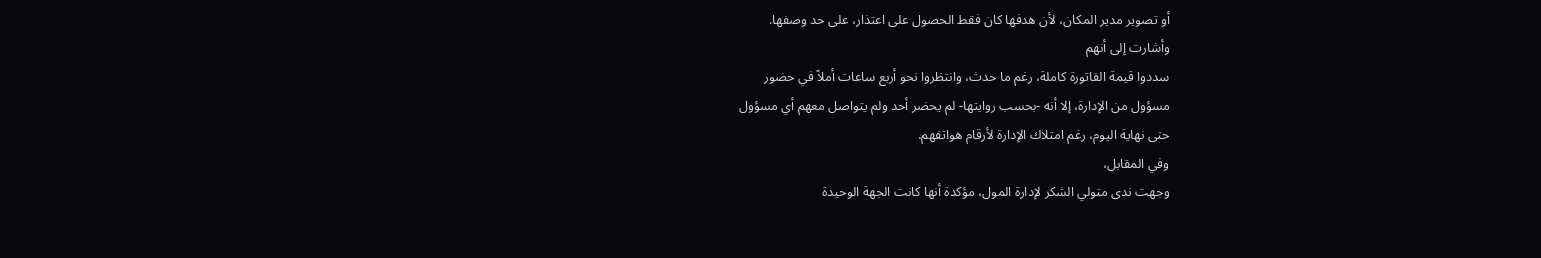أو تصوير مدير المكان، لأن هدفها كان فقط الحصول على اعتذار، على حد وصفها.
وأشارت إلى أنهم
سددوا قيمة الفاتورة كاملة، رغم ما حدث، وانتظروا نحو أربع ساعات أملاً في حضور
مسؤول من الإدارة، إلا أنه -بحسب روايتها- لم يحضر أحد ولم يتواصل معهم أي مسؤول
حتى نهاية اليوم، رغم امتلاك الإدارة لأرقام هواتفهم.
وفي المقابل،
وجهت ندى متولي الشكر لإدارة المول، مؤكدة أنها كانت الجهة الوحيدة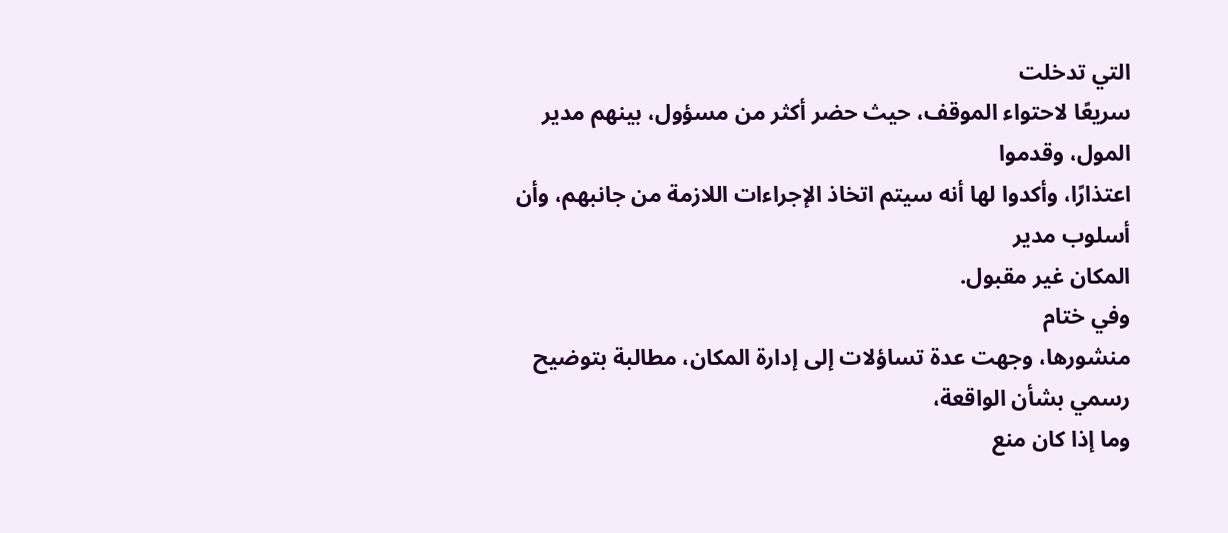التي تدخلت
سريعًا لاحتواء الموقف، حيث حضر أكثر من مسؤول، بينهم مدير المول، وقدموا
اعتذارًا، وأكدوا لها أنه سيتم اتخاذ الإجراءات اللازمة من جانبهم، وأن أسلوب مدير
المكان غير مقبول.
وفي ختام
منشورها، وجهت عدة تساؤلات إلى إدارة المكان، مطالبة بتوضيح رسمي بشأن الواقعة،
وما إذا كان منع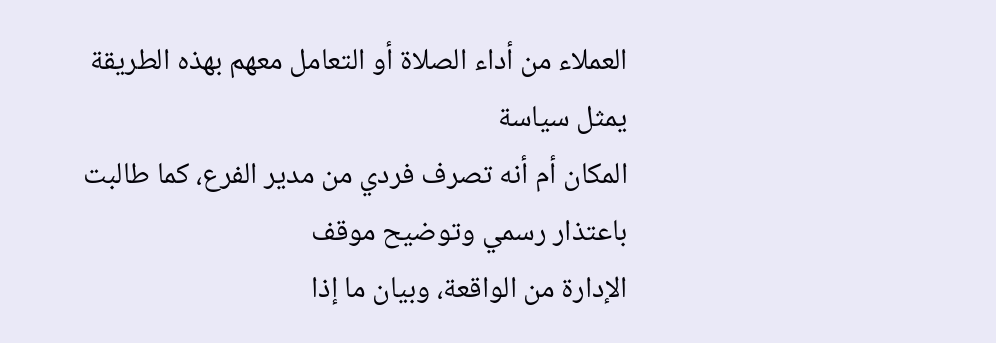العملاء من أداء الصلاة أو التعامل معهم بهذه الطريقة يمثل سياسة
المكان أم أنه تصرف فردي من مدير الفرع، كما طالبت باعتذار رسمي وتوضيح موقف
الإدارة من الواقعة، وبيان ما إذا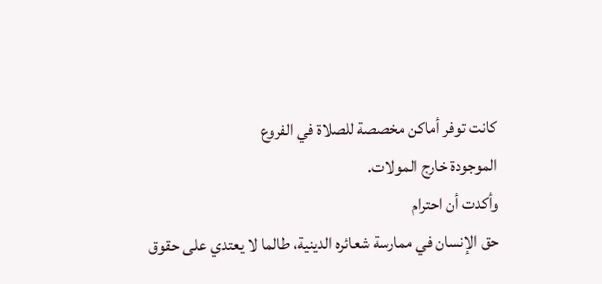كانت توفر أماكن مخصصة للصلاة في الفروع
الموجودة خارج المولات.
وأكدت أن احترام
حق الإنسان في ممارسة شعائره الدينية، طالما لا يعتدي على حقوق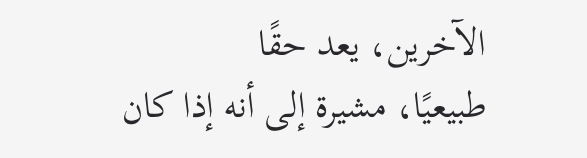الآخرين، يعد حقًا
طبيعيًا، مشيرة إلى أنه إذا كان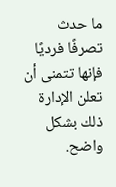ما حدث تصرفًا فرديًا فإنها تتمنى أن تعلن الإدارة
ذلك بشكل واضح.